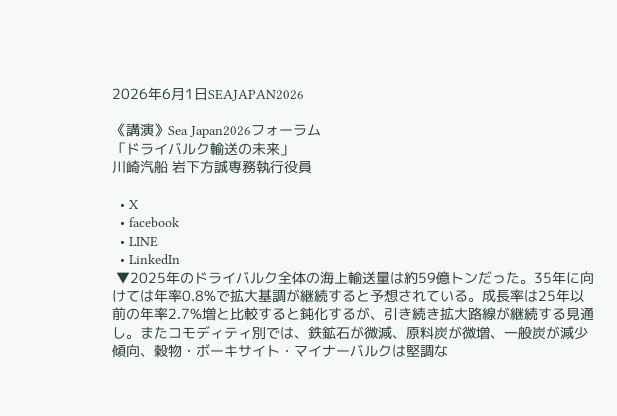2026年6月1日SEAJAPAN2026

《講演》Sea Japan2026フォーラム
「ドライバルク輸送の未来」
川崎汽船 岩下方誠専務執行役員

  • X
  • facebook
  • LINE
  • LinkedIn
 ▼2025年のドライバルク全体の海上輸送量は約59億トンだった。35年に向けては年率0.8%で拡大基調が継続すると予想されている。成長率は25年以前の年率2.7%増と比較すると鈍化するが、引き続き拡大路線が継続する見通し。またコモディティ別では、鉄鉱石が微減、原料炭が微増、一般炭が減少傾向、穀物・ボーキサイト・マイナーバルクは堅調な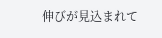伸びが見込まれて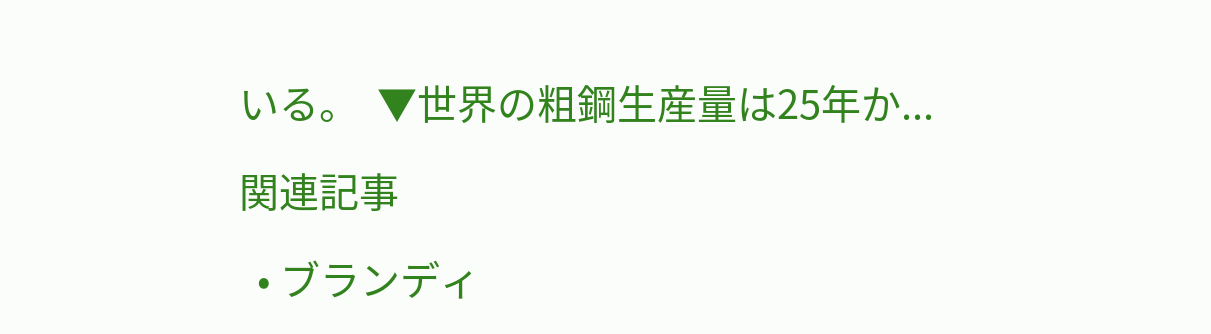いる。  ▼世界の粗鋼生産量は25年か...

関連記事

  • ブランディ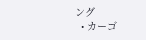ング
  • カーゴ